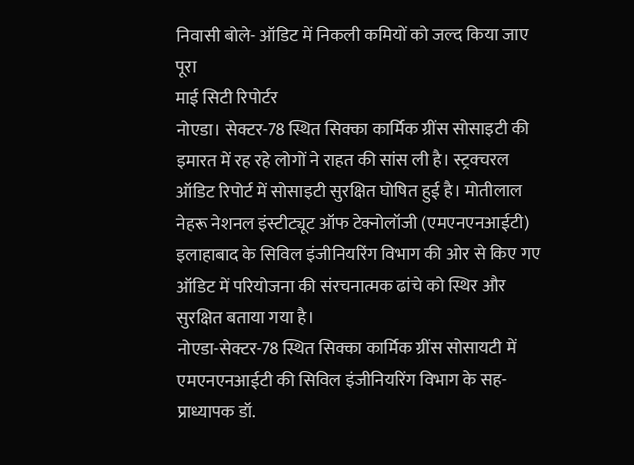निवासी बोले- ऑडिट में निकली कमियों को जल्द किया जाए पूरा
माई सिटी रिपोर्टर
नोएडा। सेक्टर-78 स्थित सिक्का कार्मिक ग्रींस सोसाइटी की इमारत में रह रहे लोगों ने राहत की सांस ली है। स्ट्रक्चरल ऑडिट रिपोर्ट में सोसाइटी सुरक्षित घोषित हुई है। मोतीलाल नेहरू नेशनल इंस्टीट्यूट ऑफ टेक्नोलॉजी (एमएनएनआईटी) इलाहाबाद के सिविल इंजीनियरिंग विभाग की ओर से किए गए ऑडिट में परियोजना की संरचनात्मक ढांचे को स्थिर और सुरक्षित बताया गया है।
नोएडा-सेक्टर-78 स्थित सिक्का कार्मिक ग्रींस सोसायटी में एमएनएनआईटी की सिविल इंजीनियरिंग विभाग के सह-प्राध्यापक डॉ.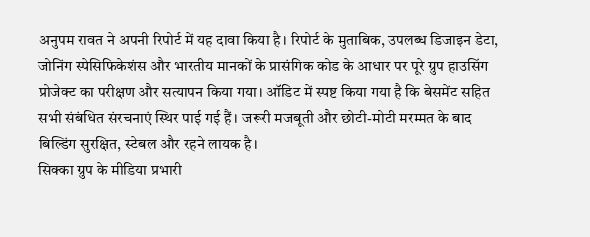अनुपम रावत ने अपनी रिपोर्ट में यह दावा किया है। रिपोर्ट के मुताबिक, उपलब्ध डिजाइन डेटा, जोनिंग स्पेसिफिकेशंस और भारतीय मानकों के प्रासंगिक कोड के आधार पर पूरे ग्रुप हाउसिंग प्रोजेक्ट का परीक्षण और सत्यापन किया गया। ऑडिट में स्पष्ट किया गया है कि बेसमेंट सहित सभी संबंधित संरचनाएं स्थिर पाई गई हैं। जरूरी मजबूती और छोटी-मोटी मरम्मत के बाद बिल्डिंग सुरक्षित, स्टेबल और रहने लायक है।
सिक्का ग्रुप के मीडिया प्रभारी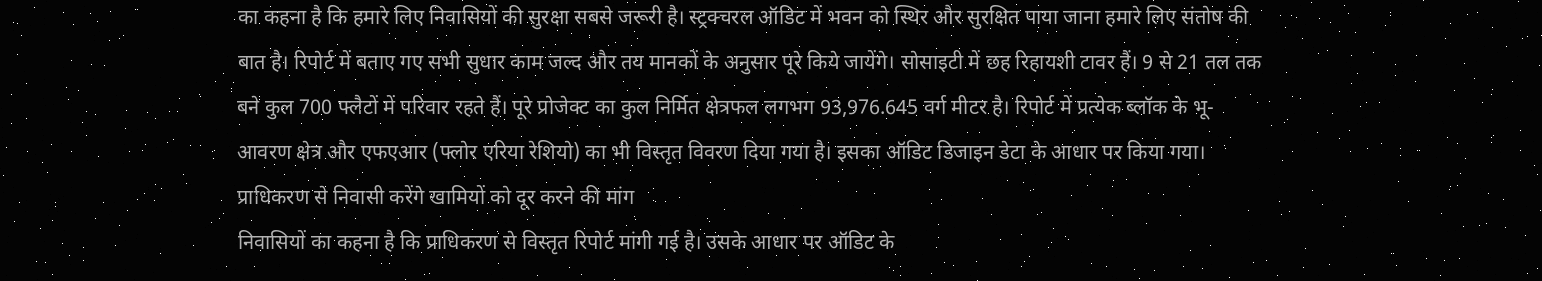का कहना है कि हमारे लिए निवासियों की सुरक्षा सबसे जरूरी है। स्ट्रक्चरल ऑडिट में भवन को स्थिर और सुरक्षित पाया जाना हमारे लिए संतोष की बात है। रिपोर्ट में बताए गए सभी सुधार काम जल्द और तय मानकों के अनुसार पूरे किये जायेंगे। सोसाइटी में छह रिहायशी टावर हैं। 9 से 21 तल तक बने कुल 700 फ्लैटों में परिवार रहते हैं। पूरे प्रोजेक्ट का कुल निर्मित क्षेत्रफल लगभग 93,976.645 वर्ग मीटर है। रिपोर्ट में प्रत्येक ब्लॉक के भू-आवरण क्षेत्र और एफएआर (फ्लोर एरिया रेशियो) का भी विस्तृत विवरण दिया गया है। इसका ऑडिट डिजाइन डेटा के आधार पर किया गया।
प्राधिकरण से निवासी करेंगे खामियों को दूर करने की मांग
निवासियों का कहना है कि प्राधिकरण से विस्तृत रिपोर्ट मांगी गई है। उसके आधार पर ऑडिट के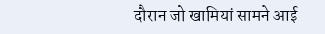दौरान जो खामियां सामने आई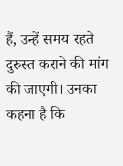हैं, उन्हें समय रहते दुरुस्त कराने की मांग की जाएगी। उनका कहना है कि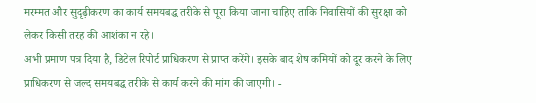मरम्मत और सुदृढ़ीकरण का कार्य समयबद्ध तरीके से पूरा किया जाना चाहिए ताकि निवासियों की सुरक्षा को लेकर किसी तरह की आशंका न रहे।
अभी प्रमाण पत्र दिया है, डिटेल रिपोर्ट प्राधिकरण से प्राप्त करेंगे। इसके बाद शेष कमियों को दूर करने के लिए प्राधिकरण से जल्द समयबद्ध तरीके से कार्य करने की मांग की जाएगी। -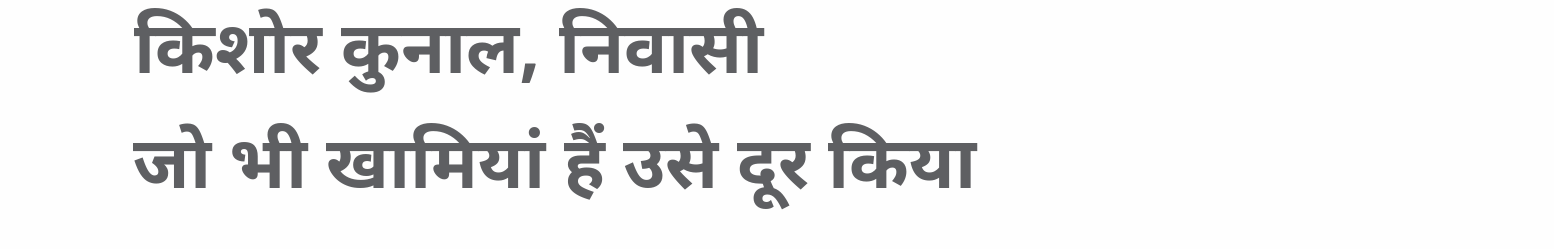किशोर कुनाल, निवासी
जो भी खामियां हैं उसे दूर किया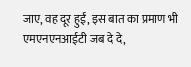जाए, वह दूर हुईं, इस बात का प्रमाण भी एमएनएनआईटी जब दे दे,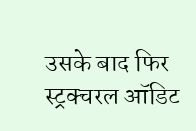उसके बाद फिर स्ट्रक्चरल ऑडिट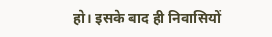हो। इसके बाद ही निवासियों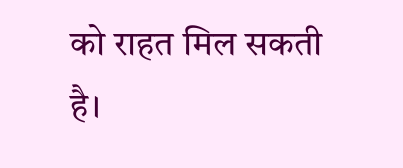को राहत मिल सकती है।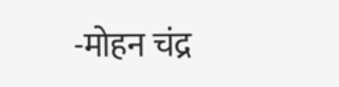-मोहन चंद्र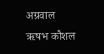अग्रवाल
ऋषभ कौशल